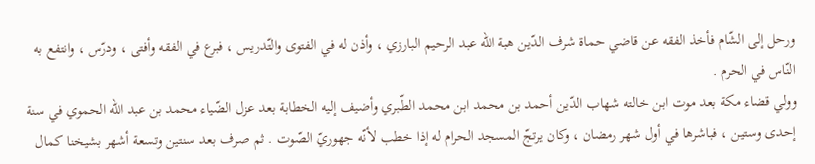ورحل إلى الشّام فأخذ الفقه عن قاضي حماة شرف الدّين هبة اللّه عبد الرحيم البارزي ، وأذن له في الفتوى والتّدريس ، فبرع في الفقه وأفتى ، ودرّس ، وانتفع به النّاس في الحرم .
وولي قضاء مكة بعد موت ابن خالته شهاب الدّين أحمد بن محمد ابن محمد الطّبري وأضيف إليه الخطابة بعد عزل الضّياء محمد بن عبد اللّه الحموي في سنة إحدى وستين ، فباشرها في أول شهر رمضان ، وكان يرتجّ المسجد الحرام له إذا خطب لأنّه جهوريّ الصّوت . ثم صرف بعد سنتين وتسعة أشهر بشيخنا كمال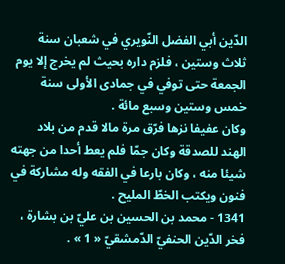الدّين أبي الفضل النّويري في شعبان سنة ثلاث وستين ، فلزم داره بحيث لم يخرج إلا يوم الجمعة حتى توفي في جمادى الأولى سنة خمس وستين وسبع مائة .
وكان عفيفا نزها فرّق مرة مالا قدم من بلاد الهند للصدقة وكان جمّا فلم يعط أحدا من جهته شيئا منه ، وكان بارعا في الفقه وله مشاركة في فنون ويكتب الخطّ المليح .
1341 - محمد بن الحسين بن عليّ بن بشارة ، فخر الدّين الحنفيّ الدّمشقيّ « 1 » .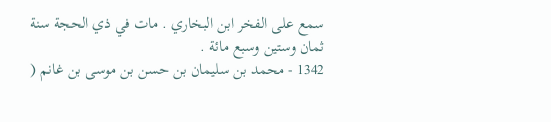سمع على الفخر ابن البخاري . مات في ذي الحجة سنة ثمان وستين وسبع مائة .
1342 - محمد بن سليمان بن حسن بن موسى بن غانم (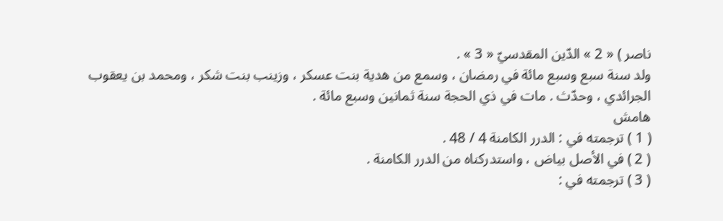ناصر ) « 2 » الدّين المقدسيّ « 3 » .
ولد سنة سبع وسبع مائة في رمضان ، وسمع من هدية بنت عسكر ، وزينب بنت شكر ، ومحمد بن يعقوب الجرائدي ، وحدّث . مات في ذي الحجة سنة ثمانين وسبع مائة .
هامش
( 1 ) ترجمته في : الدرر الكامنة 4 / 48 .
( 2 ) في الأصل بياض ، واستدركناه من الدرر الكامنة .
( 3 ) ترجمته في :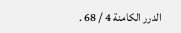الدرر الكامنة 4 / 68 .